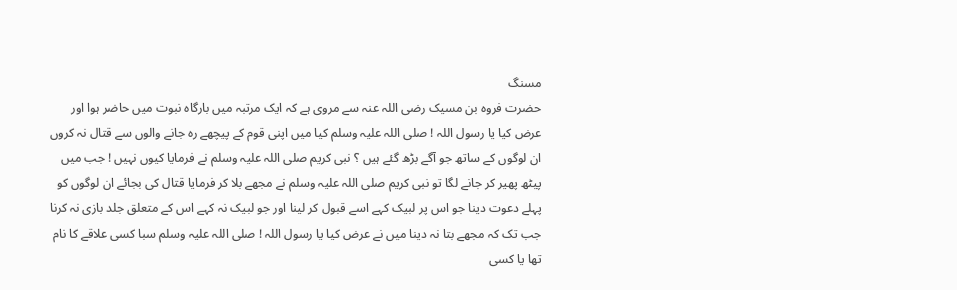مسنگ
حضرت فروہ بن مسیک رضی اللہ عنہ سے مروی ہے کہ ایک مرتبہ میں بارگاہ نبوت میں حاضر ہوا اور عرض کیا یا رسول اللہ ! صلی اللہ علیہ وسلم کیا میں اپنی قوم کے پیچھے رہ جانے والوں سے قتال نہ کروں ان لوگوں کے ساتھ جو آگے بڑھ گئے ہیں ؟ نبی کریم صلی اللہ علیہ وسلم نے فرمایا کیوں نہیں ! جب میں پیٹھ پھیر کر جانے لگا تو نبی کریم صلی اللہ علیہ وسلم نے مجھے بلا کر فرمایا قتال کی بجائے ان لوگوں کو پہلے دعوت دینا جو اس پر لبیک کہے اسے قبول کر لینا اور جو لبیک نہ کہے اس کے متعلق جلد بازی نہ کرنا جب تک کہ مجھے بتا نہ دینا میں نے عرض کیا یا رسول اللہ ! صلی اللہ علیہ وسلم سبا کسی علاقے کا نام تھا یا کسی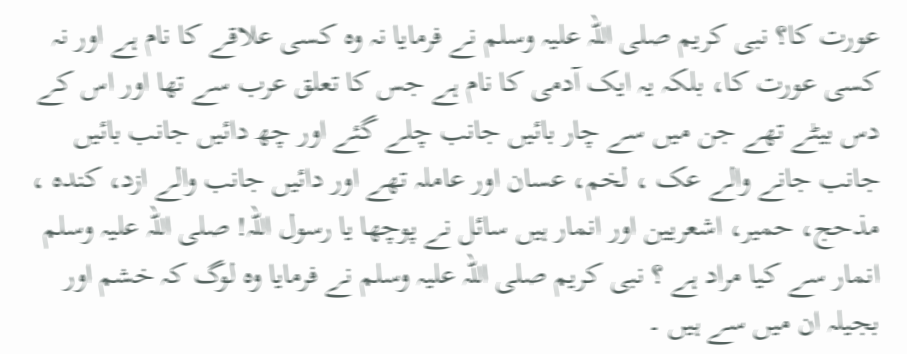عورت کا؟ نبی کریم صلی اللہ علیہ وسلم نے فرمایا نہ وہ کسی علاقے کا نام ہے اور نہ کسی عورت کا، بلکہ یہ ایک آدمی کا نام ہے جس کا تعلق عرب سے تھا اور اس کے دس بیٹے تھے جن میں سے چار بائیں جانب چلے گئے اور چھ دائیں جانب بائیں جانب جانے والے عک ، لخم، عسان اور عاملہ تھے اور دائیں جانب والے ازد، کندہ ، مذحج، حمیر، اشعریین اور انمار ہیں سائل نے پوچھا یا رسول اللہ! صلی اللہ علیہ وسلم انمار سے کیا مراد ہے ؟ نبی کریم صلی اللہ علیہ وسلم نے فرمایا وہ لوگ کہ خشم اور بجیلہ ان میں سے ہیں ۔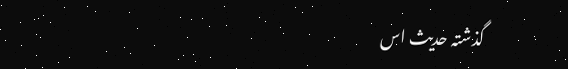گذشتہ حدیث اس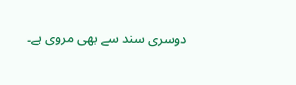دوسری سند سے بھی مروی ہے۔